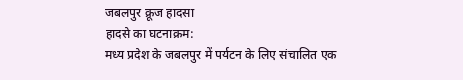जबलपुर क्रूज हादसा
हादसे का घटनाक्रम:
मध्य प्रदेश के जबलपुर में पर्यटन के लिए संचालित एक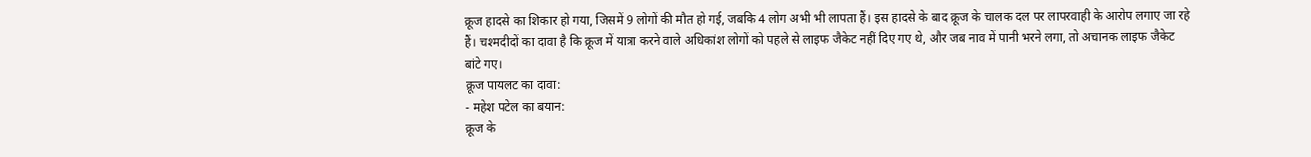क्रूज हादसे का शिकार हो गया, जिसमें 9 लोगों की मौत हो गई, जबकि 4 लोग अभी भी लापता हैं। इस हादसे के बाद क्रूज के चालक दल पर लापरवाही के आरोप लगाए जा रहे हैं। चश्मदीदों का दावा है कि क्रूज में यात्रा करने वाले अधिकांश लोगों को पहले से लाइफ जैकेट नहीं दिए गए थे, और जब नाव में पानी भरने लगा, तो अचानक लाइफ जैकेट बांटे गए।
क्रूज पायलट का दावा:
- महेश पटेल का बयान:
क्रूज के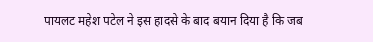पायलट महेश पटेल ने इस हादसे के बाद बयान दिया है कि जब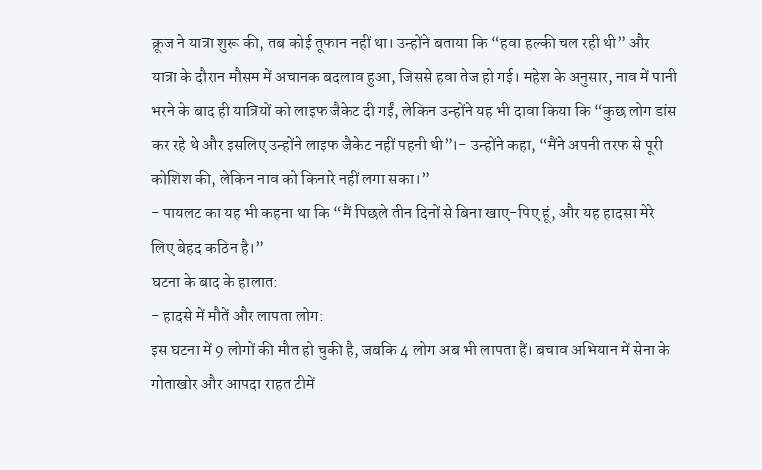क्रूज ने यात्रा शुरू की, तब कोई तूफान नहीं था। उन्होंने बताया कि “हवा हल्की चल रही थी” और यात्रा के दौरान मौसम में अचानक बदलाव हुआ, जिससे हवा तेज हो गई। महेश के अनुसार, नाव में पानी भरने के बाद ही यात्रियों को लाइफ जैकेट दी गईं, लेकिन उन्होंने यह भी दावा किया कि “कुछ लोग डांस कर रहे थे और इसलिए उन्होंने लाइफ जैकेट नहीं पहनी थी”।- उन्होंने कहा, “मैंने अपनी तरफ से पूरी कोशिश की, लेकिन नाव को किनारे नहीं लगा सका।”
- पायलट का यह भी कहना था कि “मैं पिछले तीन दिनों से बिना खाए-पिए हूं, और यह हादसा मेरे लिए बेहद कठिन है।”
घटना के बाद के हालात:
- हादसे में मौतें और लापता लोग:
इस घटना में 9 लोगों की मौत हो चुकी है, जबकि 4 लोग अब भी लापता हैं। बचाव अभियान में सेना के गोताखोर और आपदा राहत टीमें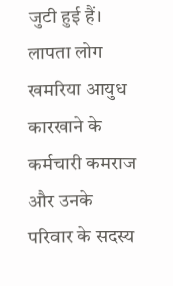जुटी हुई हैं। लापता लोग खमरिया आयुध कारखाने के कर्मचारी कमराज और उनके परिवार के सदस्य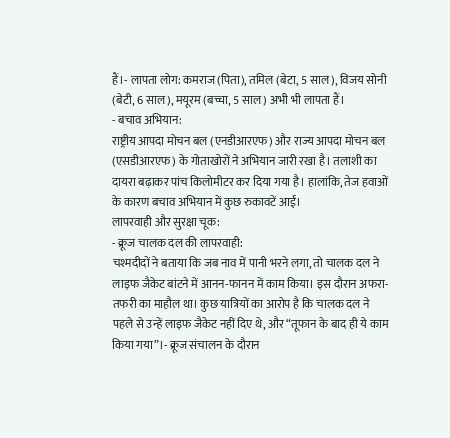हैं।- लापता लोग: कमराज (पिता), तमिल (बेटा, 5 साल), विजय सोनी (बेटी, 6 साल), मयूरम (बच्चा, 5 साल) अभी भी लापता हैं।
- बचाव अभियान:
राष्ट्रीय आपदा मोचन बल (एनडीआरएफ) और राज्य आपदा मोचन बल (एसडीआरएफ) के गोताखोरों ने अभियान जारी रखा है। तलाशी का दायरा बढ़ाकर पांच किलोमीटर कर दिया गया है। हालांकि, तेज हवाओं के कारण बचाव अभियान में कुछ रुकावटें आईं।
लापरवाही और सुरक्षा चूक:
- क्रूज चालक दल की लापरवाही:
चश्मदीदों ने बताया कि जब नाव में पानी भरने लगा, तो चालक दल ने लाइफ जैकेट बांटने में आनन-फानन में काम किया। इस दौरान अफरा-तफरी का माहौल था। कुछ यात्रियों का आरोप है कि चालक दल ने पहले से उन्हें लाइफ जैकेट नहीं दिए थे, और “तूफान के बाद ही ये काम किया गया”।- क्रूज संचालन के दौरान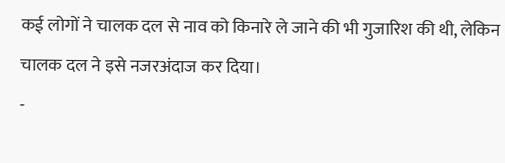कई लोगों ने चालक दल से नाव को किनारे ले जाने की भी गुजारिश की थी, लेकिन चालक दल ने इसे नजरअंदाज कर दिया।
-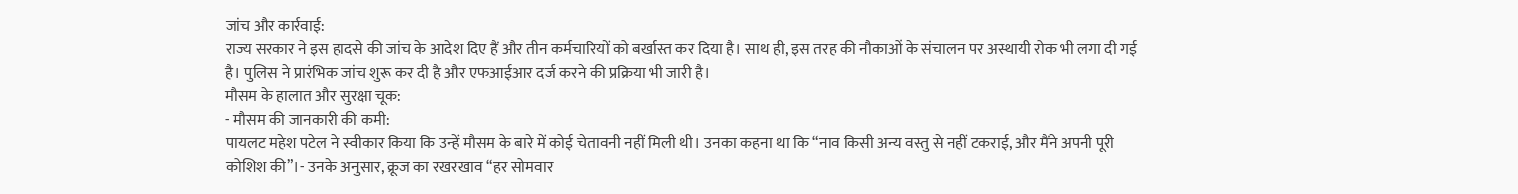जांच और कार्रवाई:
राज्य सरकार ने इस हादसे की जांच के आदेश दिए हैं और तीन कर्मचारियों को बर्खास्त कर दिया है। साथ ही, इस तरह की नौकाओं के संचालन पर अस्थायी रोक भी लगा दी गई है। पुलिस ने प्रारंभिक जांच शुरू कर दी है और एफआईआर दर्ज करने की प्रक्रिया भी जारी है।
मौसम के हालात और सुरक्षा चूक:
- मौसम की जानकारी की कमी:
पायलट महेश पटेल ने स्वीकार किया कि उन्हें मौसम के बारे में कोई चेतावनी नहीं मिली थी। उनका कहना था कि “नाव किसी अन्य वस्तु से नहीं टकराई, और मैंने अपनी पूरी कोशिश की”।- उनके अनुसार, क्रूज का रखरखाव “हर सोमवार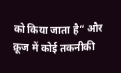को किया जाता है” और क्रूज में कोई तकनीकी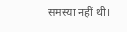समस्या नहीं थी।